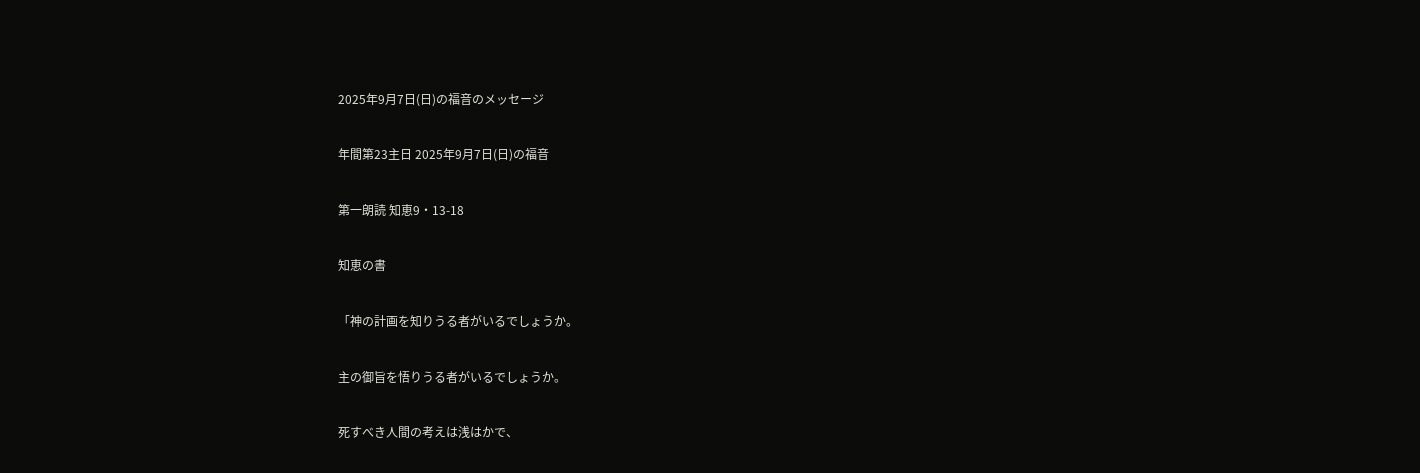2025年9月7日(日)の福音のメッセージ

年間第23主日 2025年9月7日(日)の福音

第一朗読 知恵9・13-18

知恵の書

「神の計画を知りうる者がいるでしょうか。

主の御旨を悟りうる者がいるでしょうか。

死すべき人間の考えは浅はかで、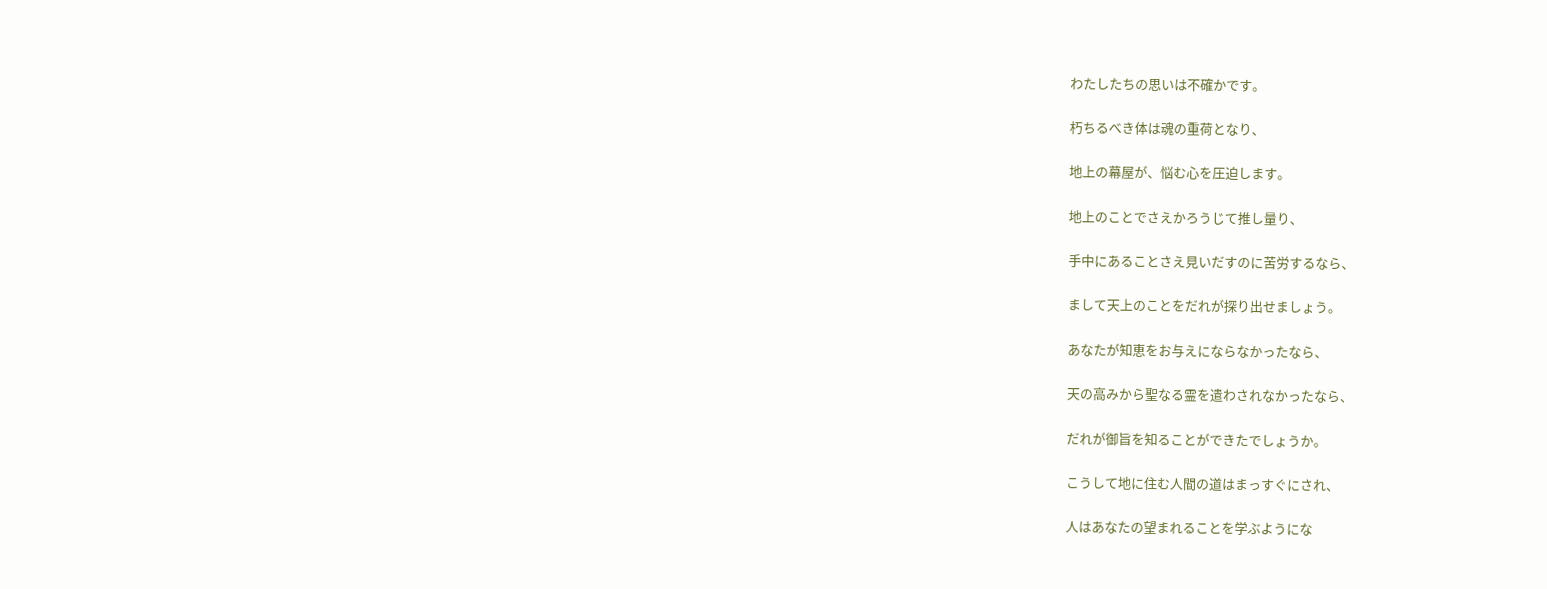わたしたちの思いは不確かです。

朽ちるべき体は魂の重荷となり、

地上の幕屋が、悩む心を圧迫します。

地上のことでさえかろうじて推し量り、

手中にあることさえ見いだすのに苦労するなら、

まして天上のことをだれが探り出せましょう。

あなたが知恵をお与えにならなかったなら、

天の高みから聖なる霊を遣わされなかったなら、

だれが御旨を知ることができたでしょうか。

こうして地に住む人間の道はまっすぐにされ、

人はあなたの望まれることを学ぶようにな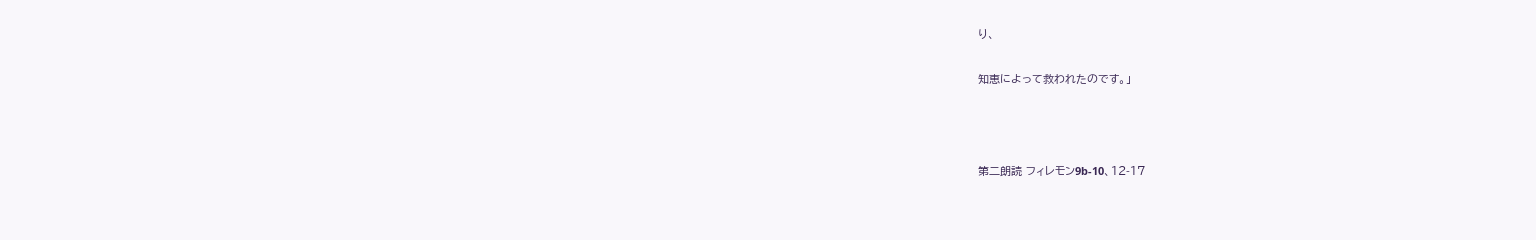り、

知恵によって救われたのです。」



第二朗読 フィレモン9b-10、12-17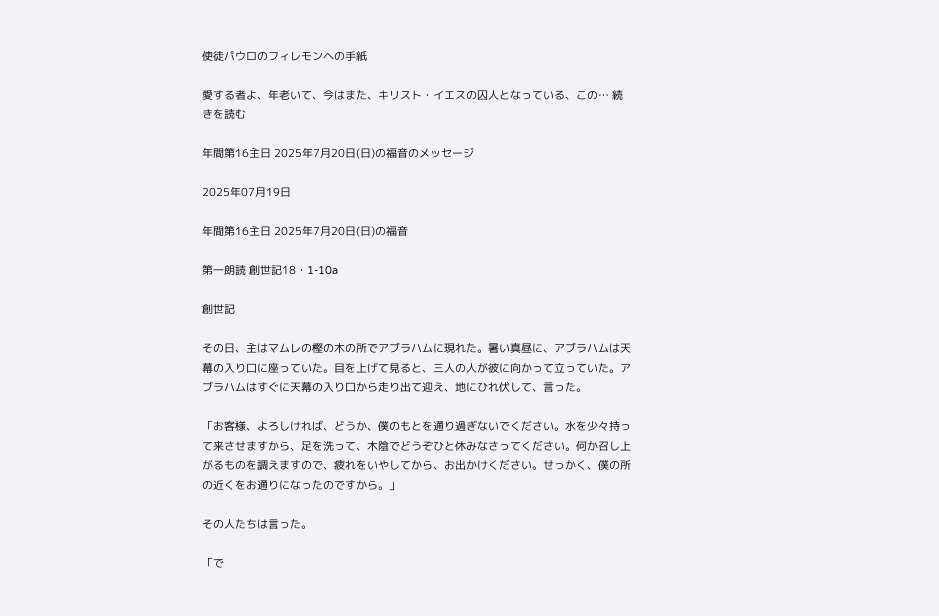使徒パウロのフィレモンヘの手紙

愛する者よ、年老いて、今はまた、キリスト・イエスの囚人となっている、この… 続きを読む

年間第16主日 2025年7月20日(日)の福音のメッセージ

2025年07月19日

年間第16主日 2025年7月20日(日)の福音

第一朗読 創世記18・1-10a

創世記

その日、主はマムレの樫の木の所でアブラハムに現れた。暑い真昼に、アブラハムは天幕の入り口に座っていた。目を上げて見ると、三人の人が彼に向かって立っていた。アブラハムはすぐに天幕の入り口から走り出て迎え、地にひれ伏して、言った。

「お客様、よろしければ、どうか、僕のもとを通り過ぎないでください。水を少々持って来させますから、足を洗って、木陰でどうぞひと休みなさってください。何か召し上がるものを調えますので、疲れをいやしてから、お出かけください。せっかく、僕の所の近くをお通りになったのですから。」

その人たちは言った。

「で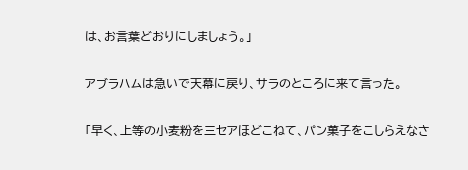は、お言葉どおりにしましょう。」

アブラハムは急いで天幕に戻り、サラのところに来て言った。

「早く、上等の小麦粉を三セアほどこねて、パン菓子をこしらえなさ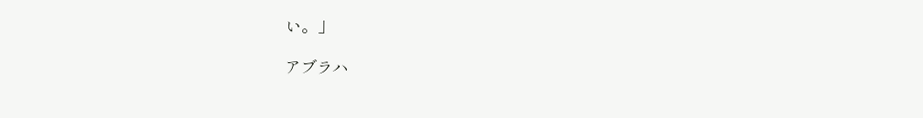い。」

アブラハ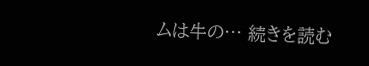ムは牛の… 続きを読む